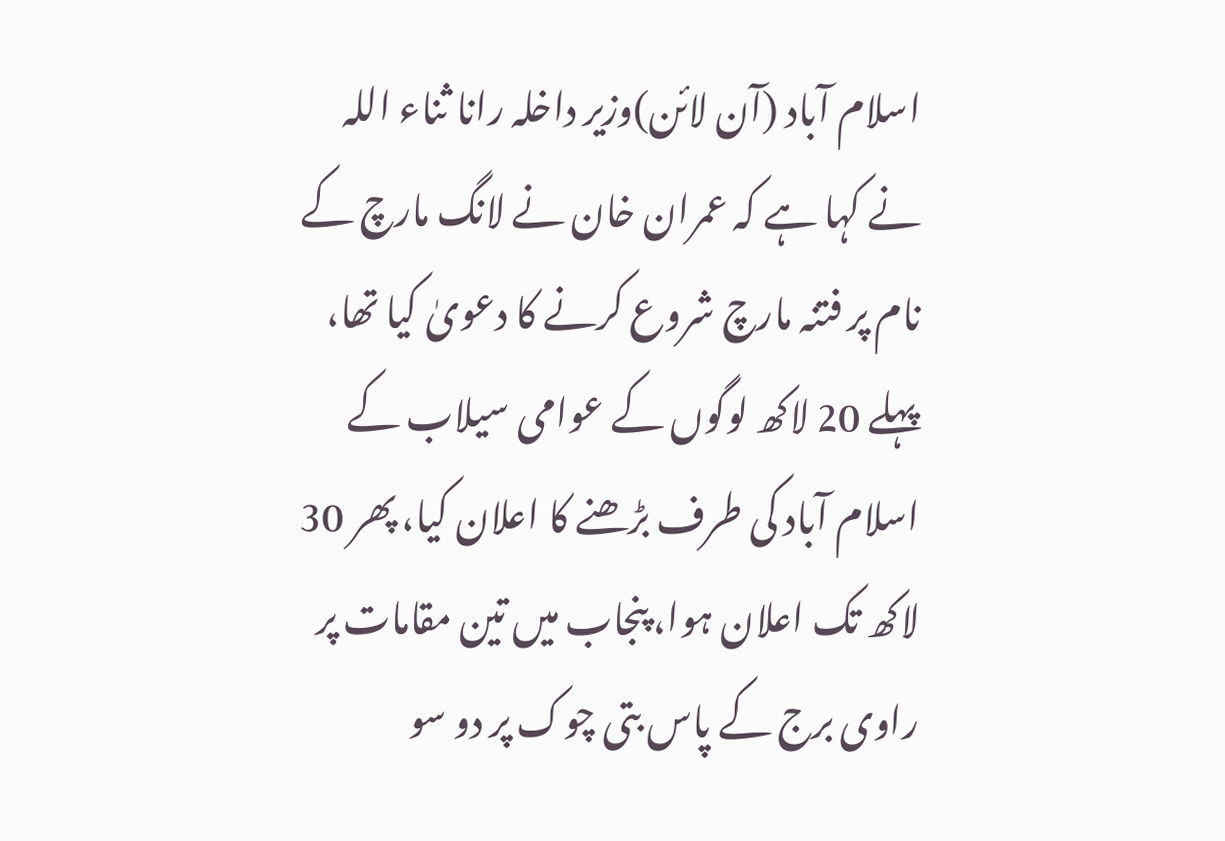اسلام آباد (آن لائن)وزیر داخلہ رانا ثناء اللہ نے کہا ہے کہ عمران خان نے لانگ مارچ کے نام پر فتنہ مارچ شروع کرنے کا دعویٰ کیا تھا، پہلے 20 لاکھ لوگوں کے عوامی سیلاب کے اسلام آباد کی طرف بڑھنے کا اعلان کیا، پھر 30 لاکھ تک اعلان ہوا، پنجاب میں تین مقامات پر راوی برج کے پاس بتی چوک پر دو سو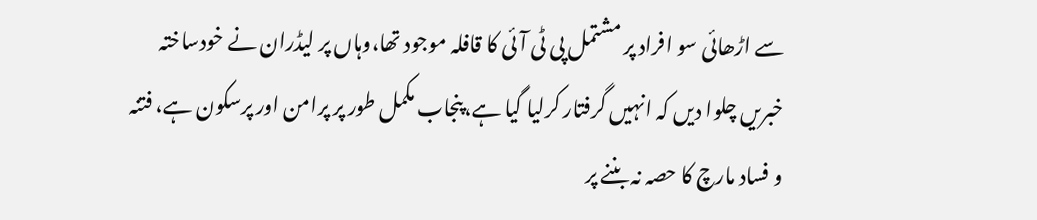سے اڑھائی سو افراد پر مشتمل پی ٹی آئی کا قافلہ موجود تھا،وہاں پر لیڈران نے خودساختہ خبریں چلوا دیں کہ انہیں گرفتار کرلیا گیا ہے،پنجاب مکمل طور پر پرامن اور پرسکون ہے، فتنہ و فساد مارچ کا حصہ نہ بننے پر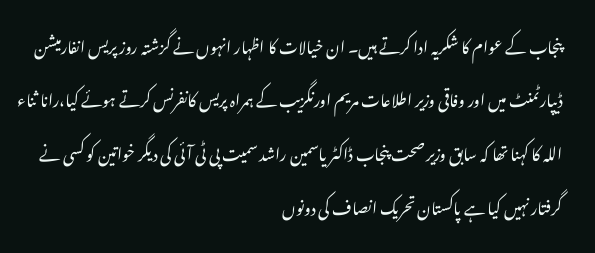پنجاب کے عوام کا شکریہ ادا کرتے ہیں۔ ان خیالات کا اظہار انہوں نے گزشتہ روز پریس انفارمیشن ڈیپارٹمنٹ میں اور وفاقی وزیر اطلاعات مریم اورنگزیب کے ہمراہ پریس کانفرنس کرتے ہوئے کیا،رانا ثناء اللہ کا کہنا تھا کہ سابق وزیر صحت پنجاب ڈاکٹر یاسمین راشد سمیت پی ٹی آئی کی دیگر خواتین کو کسی نے گرفتار نہیں کیا ہے پاکستان تحریک انصاف کی دونوں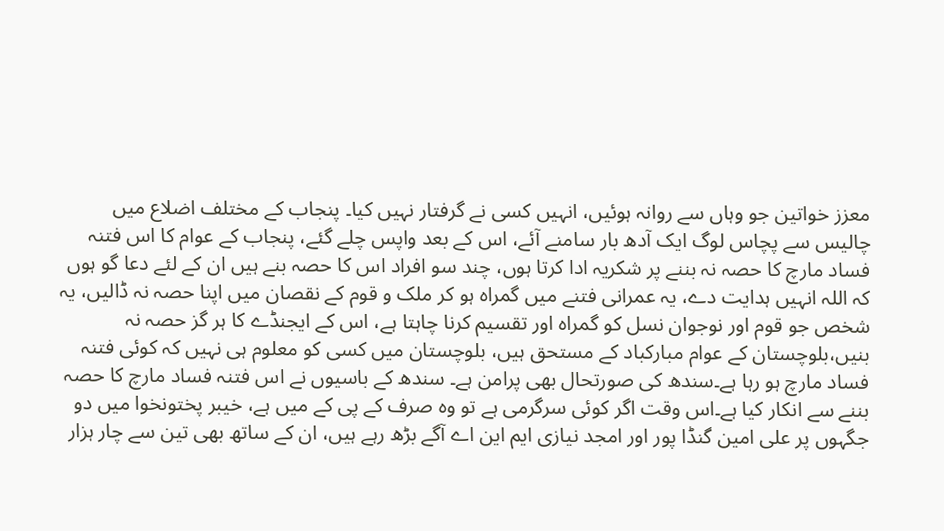معزز خواتین جو وہاں سے روانہ ہوئیں، انہیں کسی نے گرفتار نہیں کیا۔ پنجاب کے مختلف اضلاع میں چالیس سے پچاس لوگ ایک آدھ بار سامنے آئے، اس کے بعد واپس چلے گئے، پنجاب کے عوام کا اس فتنہ فساد مارچ کا حصہ نہ بننے پر شکریہ ادا کرتا ہوں، چند سو افراد اس کا حصہ بنے ہیں ان کے لئے دعا گو ہوں کہ اللہ انہیں ہدایت دے، یہ عمرانی فتنے میں گمراہ ہو کر ملک و قوم کے نقصان میں اپنا حصہ نہ ڈالیں، یہ شخص جو قوم اور نوجوان نسل کو گمراہ اور تقسیم کرنا چاہتا ہے، اس کے ایجنڈے کا ہر گز حصہ نہ بنیں،بلوچستان کے عوام مبارکباد کے مستحق ہیں، بلوچستان میں کسی کو معلوم ہی نہیں کہ کوئی فتنہ فساد مارچ ہو رہا ہے۔سندھ کی صورتحال بھی پرامن ہے۔ سندھ کے باسیوں نے اس فتنہ فساد مارچ کا حصہ بننے سے انکار کیا ہے۔اس وقت اگر کوئی سرگرمی ہے تو وہ صرف کے پی کے میں ہے، خیبر پختونخوا میں دو جگہوں پر علی امین گنڈا پور اور امجد نیازی ایم این اے آگے بڑھ رہے ہیں، ان کے ساتھ بھی تین سے چار ہزار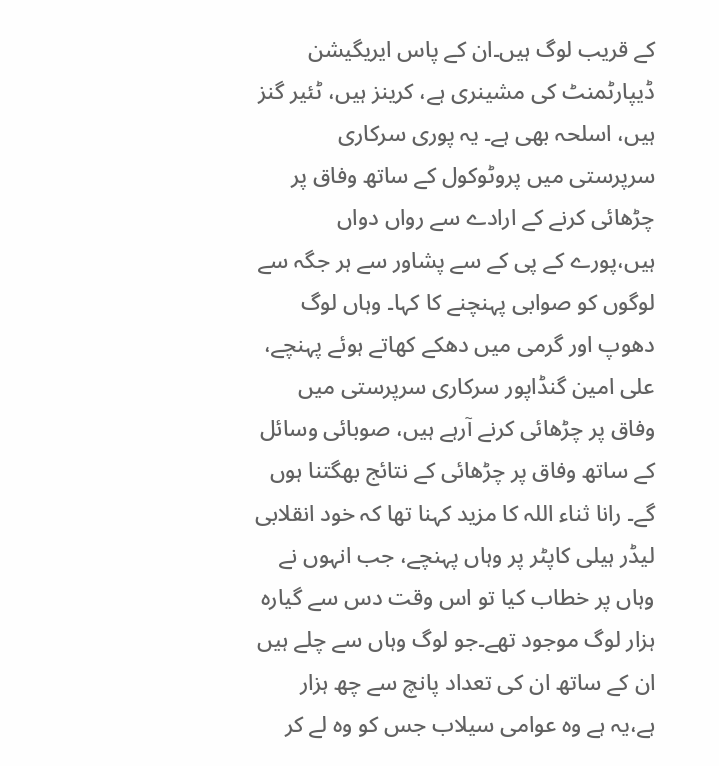کے قریب لوگ ہیں۔ان کے پاس ایریگیشن ڈیپارٹمنٹ کی مشینری ہے، کرینز ہیں، ٹئیر گنز ہیں، اسلحہ بھی ہے۔ یہ پوری سرکاری سرپرستی میں پروٹوکول کے ساتھ وفاق پر چڑھائی کرنے کے ارادے سے رواں دواں ہیں،پورے کے پی کے سے پشاور سے ہر جگہ سے لوگوں کو صوابی پہنچنے کا کہا۔ وہاں لوگ دھوپ اور گرمی میں دھکے کھاتے ہوئے پہنچے، علی امین گنڈاپور سرکاری سرپرستی میں وفاق پر چڑھائی کرنے آرہے ہیں، صوبائی وسائل کے ساتھ وفاق پر چڑھائی کے نتائج بھگتنا ہوں گے۔ رانا ثناء اللہ کا مزید کہنا تھا کہ خود انقلابی لیڈر ہیلی کاپٹر پر وہاں پہنچے، جب انہوں نے وہاں پر خطاب کیا تو اس وقت دس سے گیارہ ہزار لوگ موجود تھے۔جو لوگ وہاں سے چلے ہیں ان کے ساتھ ان کی تعداد پانچ سے چھ ہزار ہے،یہ ہے وہ عوامی سیلاب جس کو وہ لے کر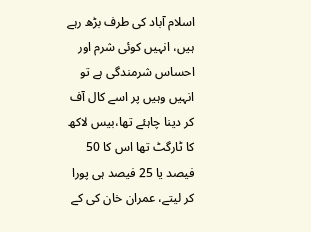اسلام آباد کی طرف بڑھ رہے ہیں، انہیں کوئی شرم اور احساس شرمندگی ہے تو انہیں وہیں پر اسے کال آف کر دینا چاہئے تھا،بیس لاکھ کا ٹارگٹ تھا اس کا 50 فیصد یا 25 فیصد ہی پورا کر لیتے، عمران خان کی کے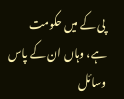پی کے میں حکومت ہے، وہاں ان کے پاس وسائل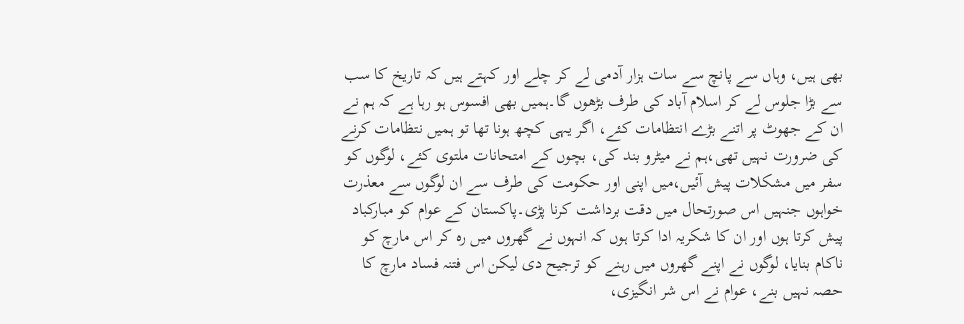بھی ہیں، وہاں سے پانچ سے سات ہزار آدمی لے کر چلے اور کہتے ہیں کہ تاریخ کا سب سے بڑا جلوس لے کر اسلام آباد کی طرف بڑھوں گا۔ہمیں بھی افسوس ہو رہا ہے کہ ہم نے ان کے جھوٹ پر اتنے بڑے انتظامات کئے، اگر یہی کچھ ہونا تھا تو ہمیں نتظامات کرنے کی ضرورت نہیں تھی،ہم نے میٹرو بند کی، بچوں کے امتحانات ملتوی کئے، لوگوں کو سفر میں مشکلات پیش آئیں،میں اپنی اور حکومت کی طرف سے ان لوگوں سے معذرت خواہوں جنہیں اس صورتحال میں دقت برداشت کرنا پڑی۔پاکستان کے عوام کو مبارکباد پیش کرتا ہوں اور ان کا شکریہ ادا کرتا ہوں کہ انہوں نے گھروں میں رہ کر اس مارچ کو ناکام بنایا، لوگوں نے اپنے گھروں میں رہنے کو ترجیح دی لیکن اس فتنہ فساد مارچ کا حصہ نہیں بنے، عوام نے اس شر انگیزی،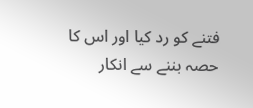فتنے کو رد کیا اور اس کا حصہ بننے سے انکار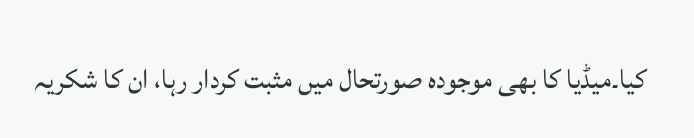کیا۔میڈیا کا بھی موجودہ صورتحال میں مثبت کردار رہا، ان کا شکریہ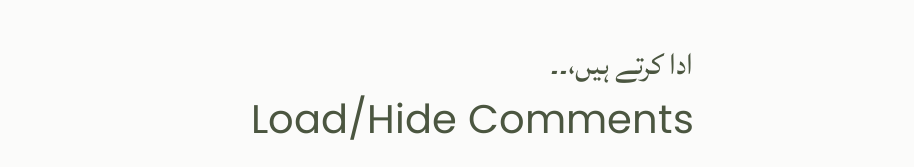ادا کرتے ہیں،۔۔
Load/Hide Comments